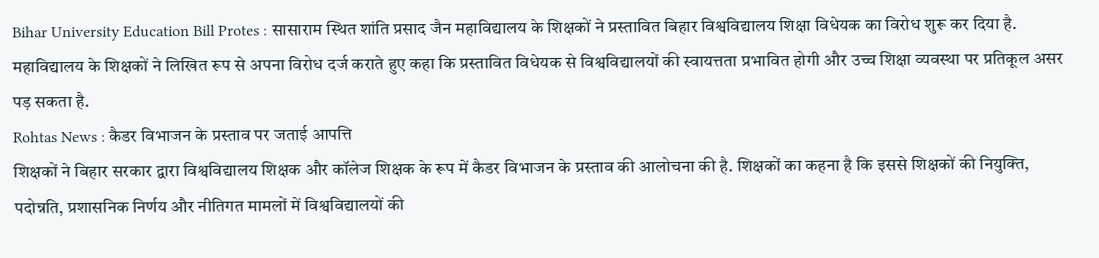Bihar University Education Bill Protes : सासाराम स्थित शांति प्रसाद जैन महाविद्यालय के शिक्षकों ने प्रस्तावित बिहार विश्वविद्यालय शिक्षा विधेयक का विरोध शुरू कर दिया है. महाविद्यालय के शिक्षकों ने लिखित रूप से अपना विरोध दर्ज कराते हुए कहा कि प्रस्तावित विधेयक से विश्वविद्यालयों की स्वायत्तता प्रभावित होगी और उच्च शिक्षा व्यवस्था पर प्रतिकूल असर पड़ सकता है.
Rohtas News : कैडर विभाजन के प्रस्ताव पर जताई आपत्ति
शिक्षकों ने बिहार सरकार द्वारा विश्वविद्यालय शिक्षक और कॉलेज शिक्षक के रूप में कैडर विभाजन के प्रस्ताव की आलोचना की है. शिक्षकों का कहना है कि इससे शिक्षकों की नियुक्ति, पदोन्नति, प्रशासनिक निर्णय और नीतिगत मामलों में विश्वविद्यालयों की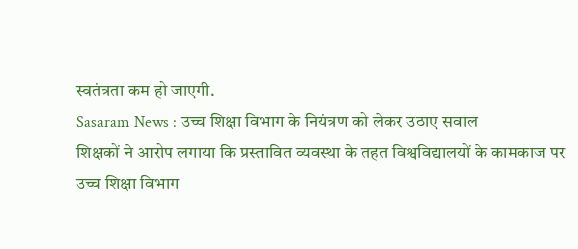स्वतंत्रता कम हो जाएगी.
Sasaram News : उच्च शिक्षा विभाग के नियंत्रण को लेकर उठाए सवाल
शिक्षकों ने आरोप लगाया कि प्रस्तावित व्यवस्था के तहत विश्वविद्यालयों के कामकाज पर उच्च शिक्षा विभाग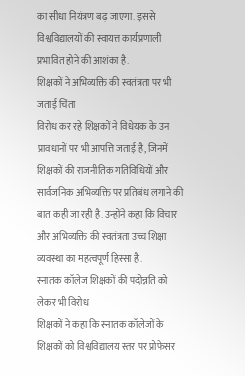का सीधा नियंत्रण बढ़ जाएगा. इससे विश्वविद्यालयों की स्वायत्त कार्यप्रणाली प्रभावित होने की आशंका है.
शिक्षकों ने अभिव्यक्ति की स्वतंत्रता पर भी जताई चिंता
विरोध कर रहे शिक्षकों ने विधेयक के उन प्रावधानों पर भी आपत्ति जताई है, जिनमें शिक्षकों की राजनीतिक गतिविधियों और सार्वजनिक अभिव्यक्ति पर प्रतिबंध लगाने की बात कही जा रही है. उन्होंने कहा कि विचार और अभिव्यक्ति की स्वतंत्रता उच्च शिक्षा व्यवस्था का महत्वपूर्ण हिस्सा है.
स्नातक कॉलेज शिक्षकों की पदोन्नति को लेकर भी विरोध
शिक्षकों ने कहा कि स्नातक कॉलेजों के शिक्षकों को विश्वविद्यालय स्तर पर प्रोफेसर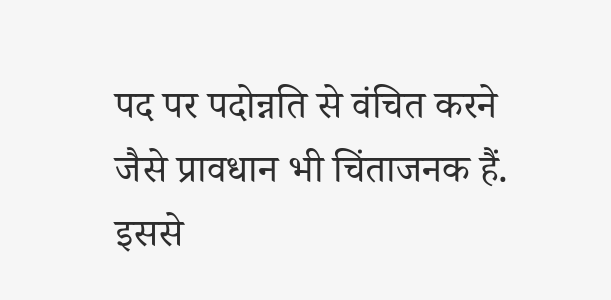पद पर पदोन्नति से वंचित करने जैसे प्रावधान भी चिंताजनक हैं. इससे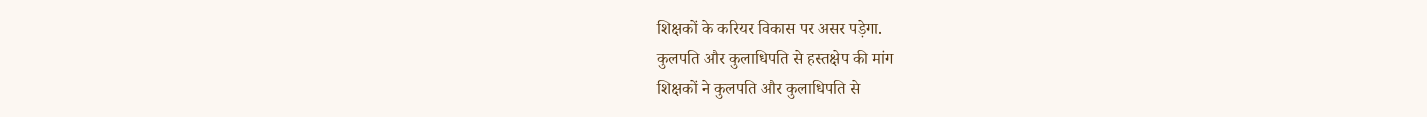शिक्षकों के करियर विकास पर असर पड़ेगा.
कुलपति और कुलाधिपति से हस्तक्षेप की मांग
शिक्षकों ने कुलपति और कुलाधिपति से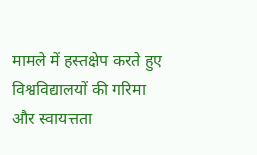मामले में हस्तक्षेप करते हुए विश्वविद्यालयों की गरिमा और स्वायत्तता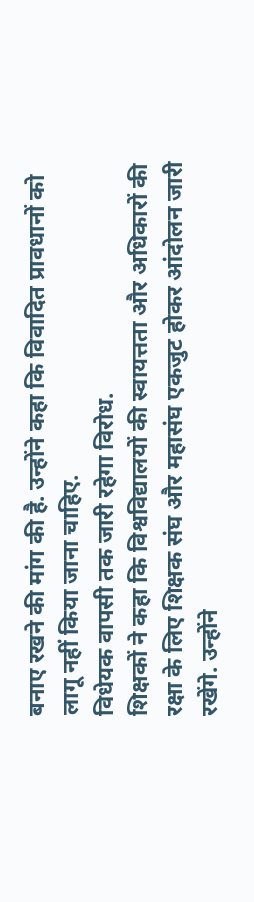बनाए रखने की मांग की है. उन्होंने कहा कि विवादित प्रावधानों को लागू नहीं किया जाना चाहिए.
विधेयक वापसी तक जारी रहेगा विरोध.
शिक्षकों ने कहा कि विश्वविद्यालयों की स्वायत्तता और अधिकारों की रक्षा के लिए शिक्षक संघ और महासंघ एकजुट होकर आंदोलन जारी रखेंगे. उन्होंने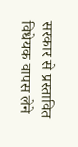सरकार से प्रस्तावित विधेयक वापस लेने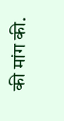की मांग की.